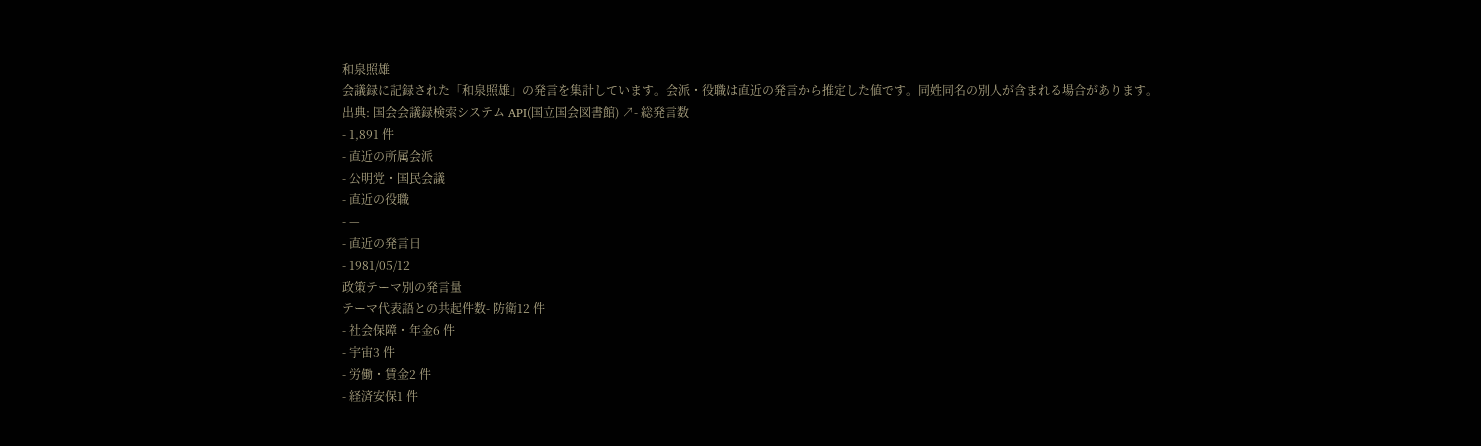和泉照雄
会議録に記録された「和泉照雄」の発言を集計しています。会派・役職は直近の発言から推定した値です。同姓同名の別人が含まれる場合があります。
出典: 国会会議録検索システム API(国立国会図書館) ↗- 総発言数
- 1,891 件
- 直近の所属会派
- 公明党・国民会議
- 直近の役職
- —
- 直近の発言日
- 1981/05/12
政策テーマ別の発言量
テーマ代表語との共起件数- 防衛12 件
- 社会保障・年金6 件
- 宇宙3 件
- 労働・賃金2 件
- 経済安保1 件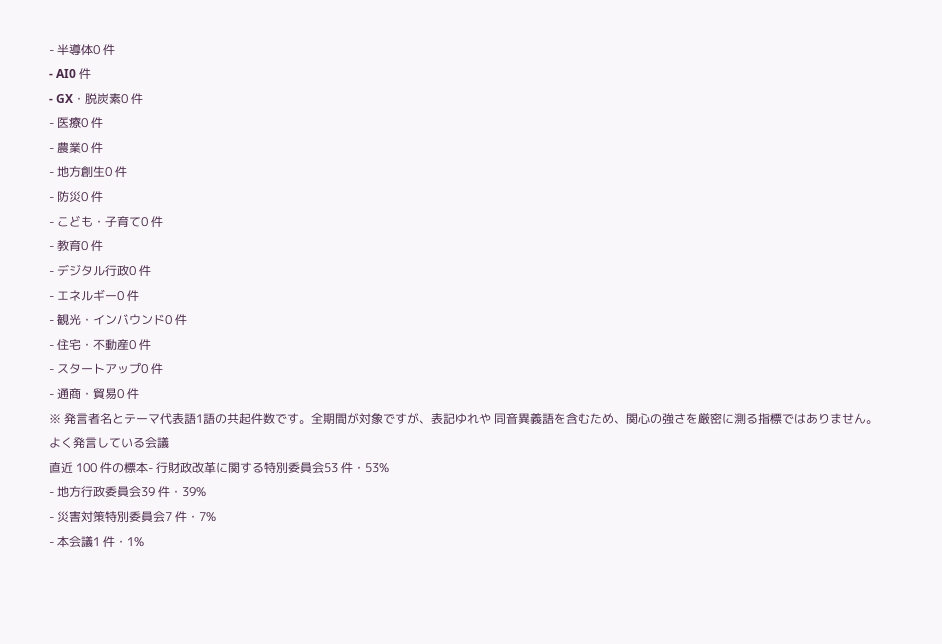- 半導体0 件
- AI0 件
- GX・脱炭素0 件
- 医療0 件
- 農業0 件
- 地方創生0 件
- 防災0 件
- こども・子育て0 件
- 教育0 件
- デジタル行政0 件
- エネルギー0 件
- 観光・インバウンド0 件
- 住宅・不動産0 件
- スタートアップ0 件
- 通商・貿易0 件
※ 発言者名とテーマ代表語1語の共起件数です。全期間が対象ですが、表記ゆれや 同音異義語を含むため、関心の強さを厳密に測る指標ではありません。
よく発言している会議
直近 100 件の標本- 行財政改革に関する特別委員会53 件・53%
- 地方行政委員会39 件・39%
- 災害対策特別委員会7 件・7%
- 本会議1 件・1%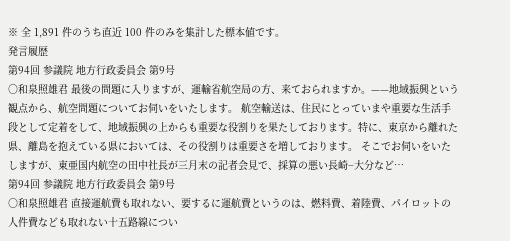※ 全 1,891 件のうち直近 100 件のみを集計した標本値です。
発言履歴
第94回 参議院 地方行政委員会 第9号
○和泉照雄君 最後の問題に入りますが、運輸省航空局の方、来ておられますか。——地域振興という観点から、航空問題についてお伺いをいたします。 航空輸送は、住民にとっていまや重要な生活手段として定着をして、地域振興の上からも重要な役割りを果たしております。特に、東京から離れた県、離島を抱えている県においては、その役割りは重要さを増しております。 そこでお伺いをいたしますが、東亜国内航空の田中社長が三月末の記者会見で、採算の悪い長崎−大分など…
第94回 参議院 地方行政委員会 第9号
○和泉照雄君 直接運航費も取れない、要するに運航費というのは、燃料費、着陸費、パイロットの人件費なども取れない十五路線につい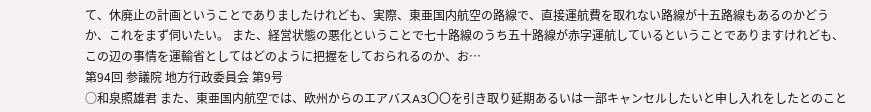て、休廃止の計画ということでありましたけれども、実際、東亜国内航空の路線で、直接運航費を取れない路線が十五路線もあるのかどうか、これをまず伺いたい。 また、経営状態の悪化ということで七十路線のうち五十路線が赤字運航しているということでありますけれども、この辺の事情を運輸省としてはどのように把握をしておられるのか、お…
第94回 参議院 地方行政委員会 第9号
○和泉照雄君 また、東亜国内航空では、欧州からのエアバスA3〇〇を引き取り延期あるいは一部キャンセルしたいと申し入れをしたとのこと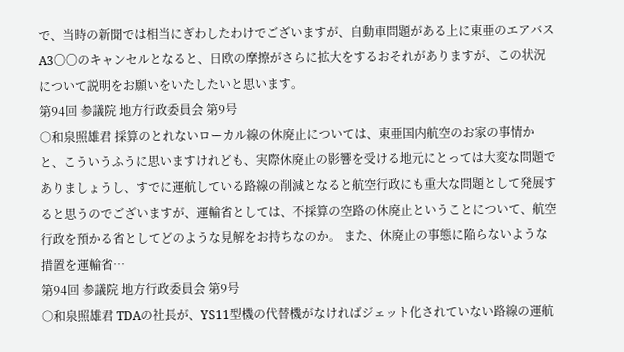で、当時の新聞では相当にぎわしたわけでございますが、自動車問題がある上に東亜のエアバスA3〇〇のキャンセルとなると、日欧の摩擦がさらに拡大をするおそれがありますが、この状況について説明をお願いをいたしたいと思います。
第94回 参議院 地方行政委員会 第9号
○和泉照雄君 採算のとれないローカル線の休廃止については、東亜国内航空のお家の事情かと、こういうふうに思いますけれども、実際休廃止の影響を受ける地元にとっては大変な問題でありましょうし、すでに運航している路線の削減となると航空行政にも重大な問題として発展すると思うのでございますが、運輸省としては、不採算の空路の休廃止ということについて、航空行政を預かる省としてどのような見解をお持ちなのか。 また、休廃止の事態に陥らないような措置を運輸省…
第94回 参議院 地方行政委員会 第9号
○和泉照雄君 TDAの社長が、YS11型機の代替機がなければジェット化されていない路線の運航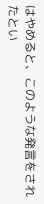はやめると、このような発言をされたとい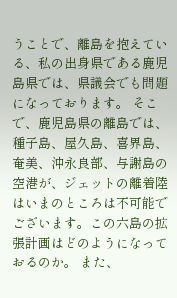うことで、離島を抱えている、私の出身県である鹿児島県では、県議会でも問題になっております。 そこで、鹿児島県の離島では、種子島、屋久島、喜界島、奄美、沖永良部、与謝島の空港が、ジェットの離着陸はいまのところは不可能でございます。この六島の拡張計画はどのようになっておるのか。 また、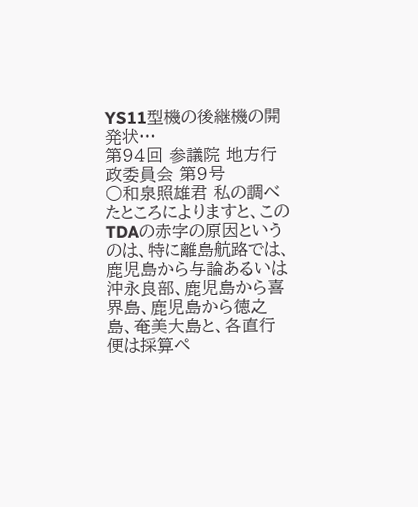YS11型機の後継機の開発状…
第94回 参議院 地方行政委員会 第9号
○和泉照雄君 私の調べたところによりますと、このTDAの赤字の原因というのは、特に離島航路では、鹿児島から与論あるいは沖永良部、鹿児島から喜界島、鹿児島から徳之島、奄美大島と、各直行便は採算ペ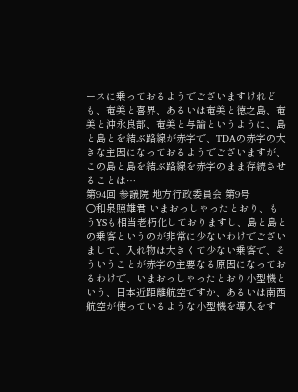ースに乗っておるようでございますけれども、奄美と喜界、あるいは奄美と徳之島、奄美と沖永良部、奄美と与論というように、島と島とを結ぶ路線が赤字で、TDAの赤字の大きな主因になっておるようでございますが、この島と島を結ぶ路線を赤字のまま存続させることは…
第94回 参議院 地方行政委員会 第9号
○和泉照雄君 いまおっしゃったとおり、もうYSも相当老朽化しておりますし、島と島との乗客というのが非常に少ないわけでございまして、入れ物は大きくて少ない乗客で、そういうことが赤字の主要なる原因になっておるわけで、いまおっしゃったとおり小型機という、日本近距離航空ですか、あるいは南西航空が使っているような小型機を導入をす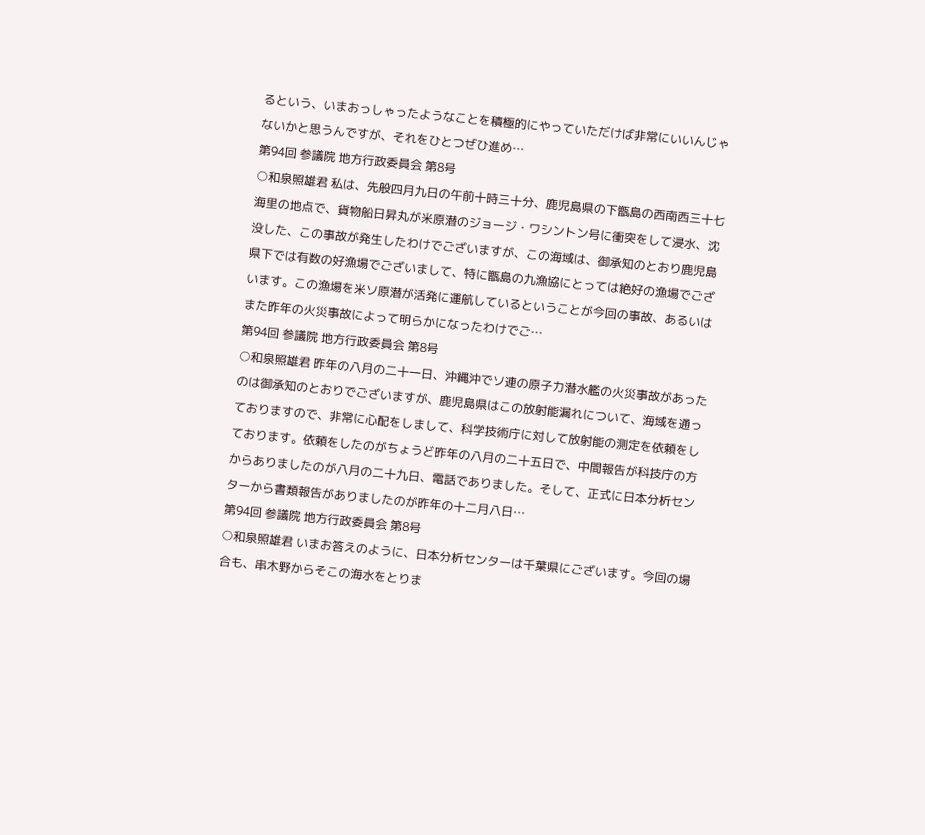るという、いまおっしゃったようなことを積極的にやっていただけば非常にいいんじゃないかと思うんですが、それをひとつぜひ進め…
第94回 参議院 地方行政委員会 第8号
○和泉照雄君 私は、先般四月九日の午前十時三十分、鹿児島県の下甑島の西南西三十七海里の地点で、貨物船日昇丸が米原潜のジョージ・ワシントン号に衝突をして浸水、沈没した、この事故が発生したわけでございますが、この海域は、御承知のとおり鹿児島県下では有数の好漁場でございまして、特に甑島の九漁協にとっては絶好の漁場でございます。この漁場を米ソ原潜が活発に運航しているということが今回の事故、あるいはまた昨年の火災事故によって明らかになったわけでご…
第94回 参議院 地方行政委員会 第8号
○和泉照雄君 昨年の八月の二十一日、沖縄沖でソ連の原子力潜水艦の火災事故があったのは御承知のとおりでございますが、鹿児島県はこの放射能漏れについて、海域を通っておりますので、非常に心配をしまして、科学技術庁に対して放射能の測定を依頼をしております。依頼をしたのがちょうど昨年の八月の二十五日で、中間報告が科技庁の方からありましたのが八月の二十九日、電話でありました。そして、正式に日本分析センターから書類報告がありましたのが昨年の十二月八日…
第94回 参議院 地方行政委員会 第8号
○和泉照雄君 いまお答えのように、日本分析センターは千葉県にございます。今回の場合も、串木野からそこの海水をとりま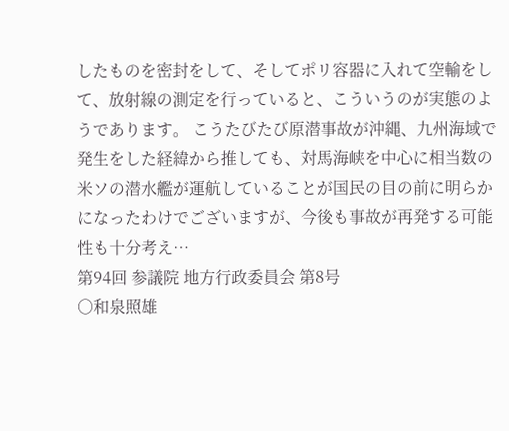したものを密封をして、そしてポリ容器に入れて空輸をして、放射線の測定を行っていると、こういうのが実態のようであります。 こうたびたび原潜事故が沖縄、九州海域で発生をした経緯から推しても、対馬海峡を中心に相当数の米ソの潜水艦が運航していることが国民の目の前に明らかになったわけでございますが、今後も事故が再発する可能性も十分考え…
第94回 参議院 地方行政委員会 第8号
○和泉照雄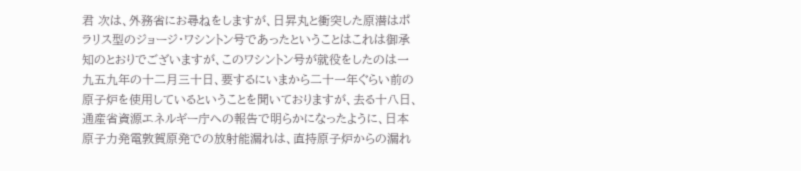君 次は、外務省にお尋ねをしますが、日昇丸と衝突した原潜はポラリス型のジョージ・ワシントン号であったということはこれは御承知のとおりでございますが、このワシントン号が就役をしたのは一九五九年の十二月三十日、要するにいまから二十一年ぐらい前の原子炉を使用しているということを聞いておりますが、去る十八日、通産省資源エネルギー庁への報告で明らかになったように、日本原子力発電敦賀原発での放射能漏れは、直持原子炉からの漏れ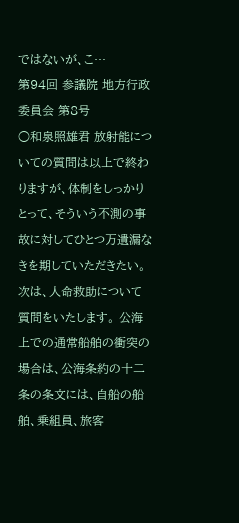ではないが、こ…
第94回 参議院 地方行政委員会 第8号
○和泉照雄君 放射能についての質問は以上で終わりますが、体制をしっかりとって、そういう不測の事故に対してひとつ万遺漏なきを期していただきたい。 次は、人命救助について質問をいたします。 公海上での通常船舶の衝突の場合は、公海条約の十二条の条文には、自船の船舶、乗組員、旅客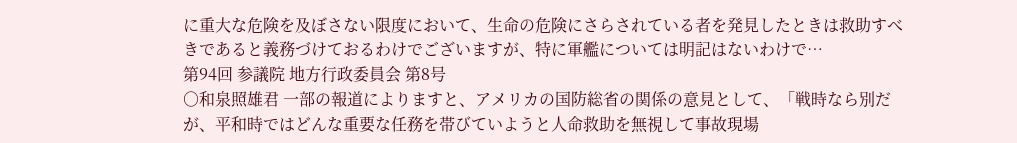に重大な危険を及ぼさない限度において、生命の危険にさらされている者を発見したときは救助すべきであると義務づけておるわけでございますが、特に軍艦については明記はないわけで…
第94回 参議院 地方行政委員会 第8号
○和泉照雄君 一部の報道によりますと、アメリカの国防総省の関係の意見として、「戦時なら別だが、平和時ではどんな重要な任務を帯びていようと人命救助を無視して事故現場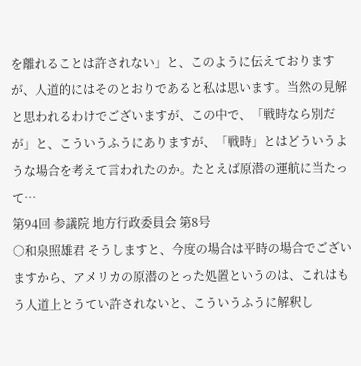を離れることは許されない」と、このように伝えておりますが、人道的にはそのとおりであると私は思います。当然の見解と思われるわけでございますが、この中で、「戦時なら別だが」と、こういうふうにありますが、「戦時」とはどういうような場合を考えて言われたのか。たとえば原潜の運航に当たって…
第94回 参議院 地方行政委員会 第8号
○和泉照雄君 そうしますと、今度の場合は平時の場合でございますから、アメリカの原潜のとった処置というのは、これはもう人道上とうてい許されないと、こういうふうに解釈し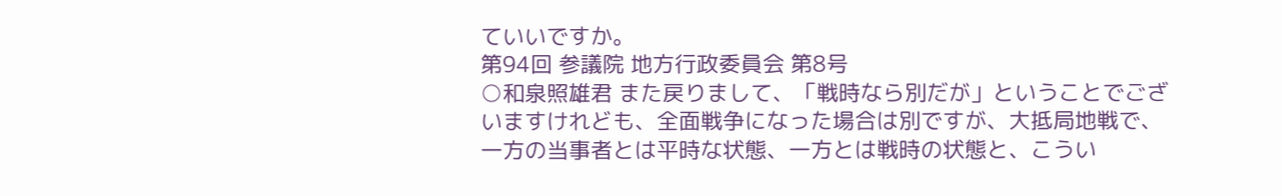ていいですか。
第94回 参議院 地方行政委員会 第8号
○和泉照雄君 また戻りまして、「戦時なら別だが」ということでございますけれども、全面戦争になった場合は別ですが、大抵局地戦で、一方の当事者とは平時な状態、一方とは戦時の状態と、こうい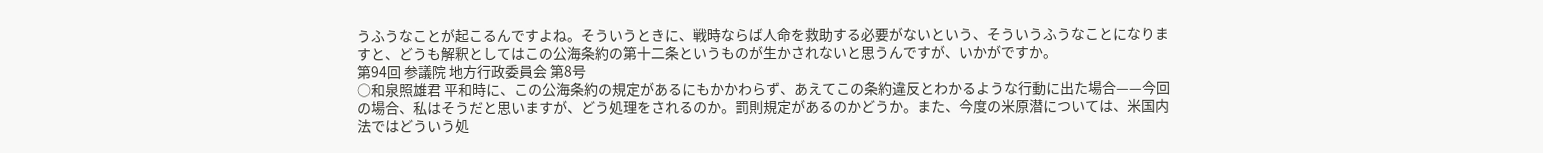うふうなことが起こるんですよね。そういうときに、戦時ならば人命を救助する必要がないという、そういうふうなことになりますと、どうも解釈としてはこの公海条約の第十二条というものが生かされないと思うんですが、いかがですか。
第94回 参議院 地方行政委員会 第8号
○和泉照雄君 平和時に、この公海条約の規定があるにもかかわらず、あえてこの条約違反とわかるような行動に出た場合——今回の場合、私はそうだと思いますが、どう処理をされるのか。罰則規定があるのかどうか。また、今度の米原潜については、米国内法ではどういう処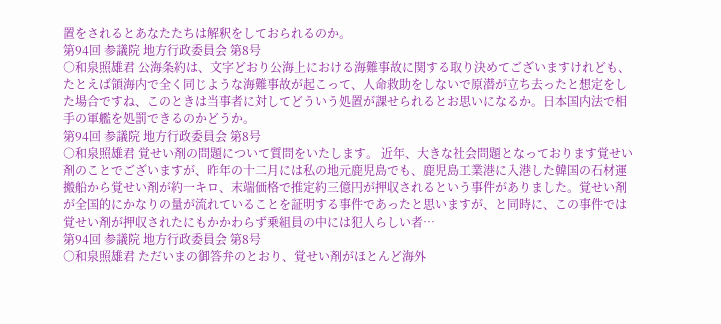置をされるとあなたたちは解釈をしておられるのか。
第94回 参議院 地方行政委員会 第8号
○和泉照雄君 公海条約は、文字どおり公海上における海難事故に関する取り決めてございますけれども、たとえば領海内で全く同じような海難事故が起こって、人命救助をしないで原潜が立ち去ったと想定をした場合ですね、このときは当事者に対してどういう処置が課せられるとお思いになるか。日本国内法で相手の軍艦を処罰できるのかどうか。
第94回 参議院 地方行政委員会 第8号
○和泉照雄君 覚せい剤の問題について質問をいたします。 近年、大きな社会問題となっております覚せい剤のことでございますが、昨年の十二月には私の地元鹿児島でも、鹿児島工業港に入港した韓国の石材運搬船から覚せい剤が約一キロ、末端価格で推定約三億円が押収されるという事件がありました。覚せい剤が全国的にかなりの量が流れていることを証明する事件であったと思いますが、と同時に、この事件では覚せい剤が押収されたにもかかわらず乗組員の中には犯人らしい者…
第94回 参議院 地方行政委員会 第8号
○和泉照雄君 ただいまの御答弁のとおり、覚せい剤がほとんど海外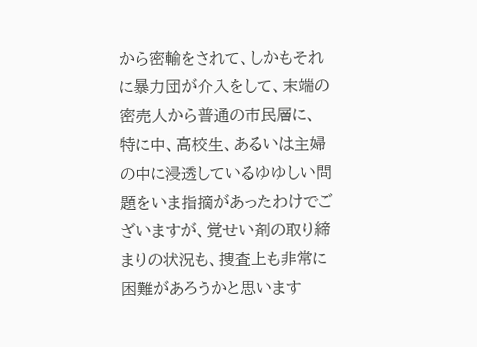から密輸をされて、しかもそれに暴力団が介入をして、末端の密売人から普通の市民層に、特に中、高校生、あるいは主婦の中に浸透しているゆゆしい問題をいま指摘があったわけでございますが、覚せい剤の取り締まりの状況も、捜査上も非常に困難があろうかと思います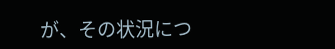が、その状況につ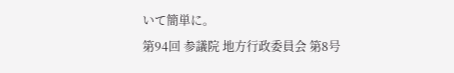いて簡単に。
第94回 参議院 地方行政委員会 第8号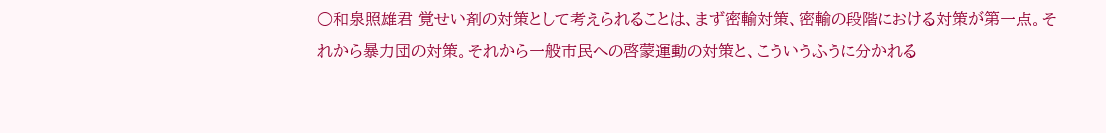○和泉照雄君 覚せい剤の対策として考えられることは、まず密輸対策、密輸の段階における対策が第一点。それから暴力団の対策。それから一般市民への啓蒙運動の対策と、こういうふうに分かれる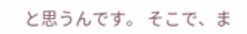と思うんです。 そこで、ま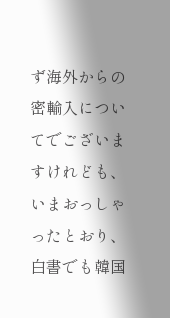ず海外からの密輸入についてでございますけれども、いまおっしゃったとおり、白書でも韓国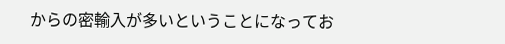からの密輸入が多いということになってお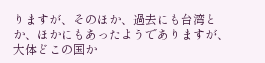りますが、そのほか、過去にも台湾とか、ほかにもあったようでありますが、大体どこの国か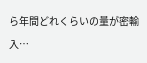ら年間どれくらいの量が密輸入…